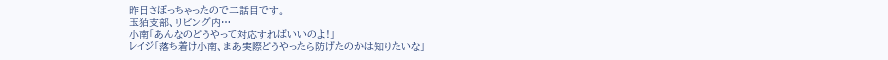昨日さぼっちゃったので二話目です。
玉狛支部、リビング内…
小南「あんなのどうやって対応すればいいのよ!」
レイジ「落ち着け小南、まあ実際どうやったら防げたのかは知りたいな」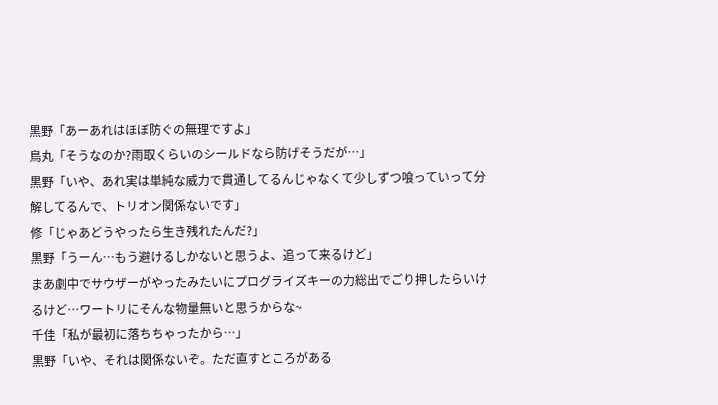黒野「あーあれはほぼ防ぐの無理ですよ」
鳥丸「そうなのか?雨取くらいのシールドなら防げそうだが…」
黒野「いや、あれ実は単純な威力で貫通してるんじゃなくて少しずつ喰っていって分解してるんで、トリオン関係ないです」
修「じゃあどうやったら生き残れたんだ?」
黒野「うーん…もう避けるしかないと思うよ、追って来るけど」
まあ劇中でサウザーがやったみたいにプログライズキーの力総出でごり押したらいけるけど…ワートリにそんな物量無いと思うからな~
千佳「私が最初に落ちちゃったから…」
黒野「いや、それは関係ないぞ。ただ直すところがある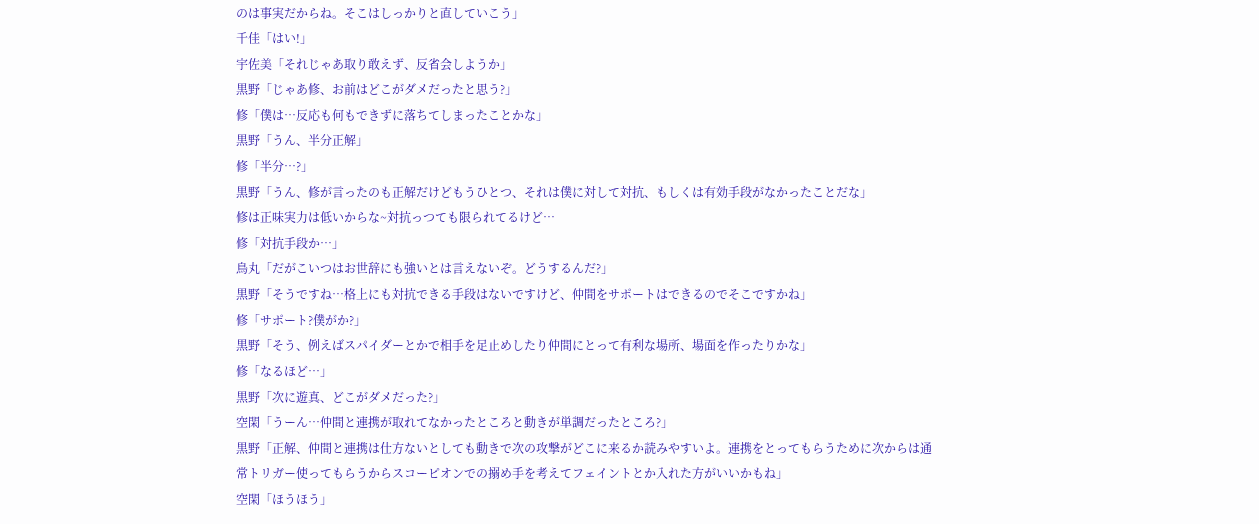のは事実だからね。そこはしっかりと直していこう」
千佳「はい!」
宇佐美「それじゃあ取り敢えず、反省会しようか」
黒野「じゃあ修、お前はどこがダメだったと思う?」
修「僕は…反応も何もできずに落ちてしまったことかな」
黒野「うん、半分正解」
修「半分…?」
黒野「うん、修が言ったのも正解だけどもうひとつ、それは僕に対して対抗、もしくは有効手段がなかったことだな」
修は正味実力は低いからな~対抗っつても限られてるけど…
修「対抗手段か…」
鳥丸「だがこいつはお世辞にも強いとは言えないぞ。どうするんだ?」
黒野「そうですね…格上にも対抗できる手段はないですけど、仲間をサポートはできるのでそこですかね」
修「サポート?僕がか?」
黒野「そう、例えばスパイダーとかで相手を足止めしたり仲間にとって有利な場所、場面を作ったりかな」
修「なるほど…」
黒野「次に遊真、どこがダメだった?」
空閑「うーん…仲間と連携が取れてなかったところと動きが単調だったところ?」
黒野「正解、仲間と連携は仕方ないとしても動きで次の攻撃がどこに来るか読みやすいよ。連携をとってもらうために次からは通常トリガー使ってもらうからスコーピオンでの搦め手を考えてフェイントとか入れた方がいいかもね」
空閑「ほうほう」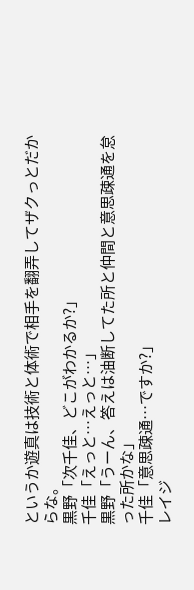というか遊真は技術と体術で相手を翻弄してザクっとだからな。
黒野「次千佳、どこがわかるか?」
千佳「えっと…えっと…」
黒野「うーん、答えは油断してた所と仲間と意思疎通を怠った所かな」
千佳「意思疎通…ですか?」
レイジ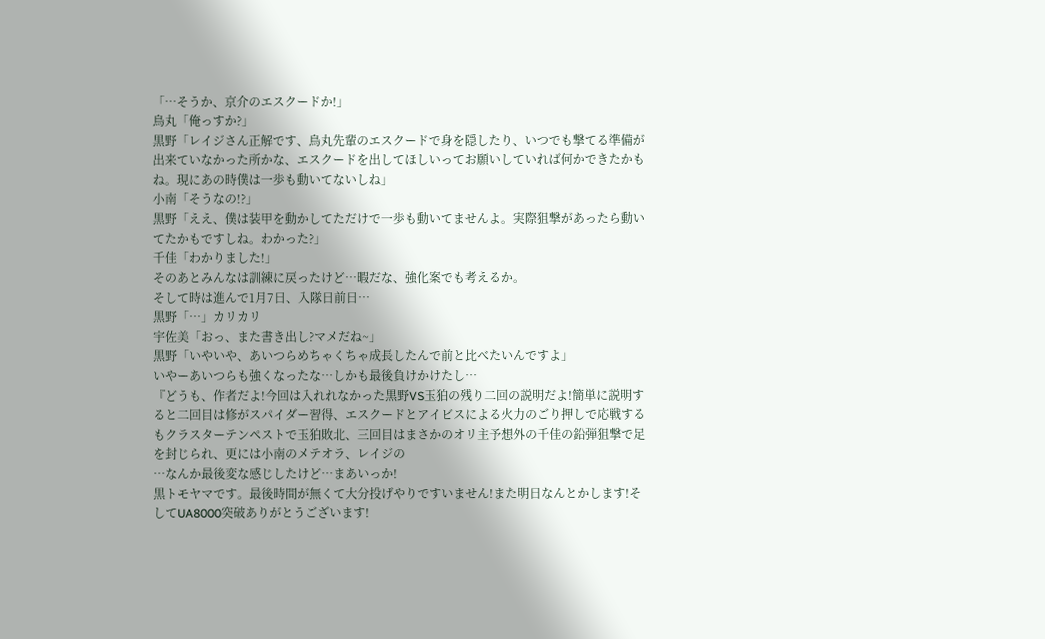「…そうか、京介のエスクードか!」
鳥丸「俺っすか?」
黒野「レイジさん正解です、鳥丸先輩のエスクードで身を隠したり、いつでも撃てる準備が出来ていなかった所かな、エスクードを出してほしいってお願いしていれば何かできたかもね。現にあの時僕は一歩も動いてないしね」
小南「そうなの!?」
黒野「ええ、僕は装甲を動かしてただけで一歩も動いてませんよ。実際狙撃があったら動いてたかもですしね。わかった?」
千佳「わかりました!」
そのあとみんなは訓練に戻ったけど…暇だな、強化案でも考えるか。
そして時は進んで1月7日、入隊日前日…
黒野「…」カリカリ
宇佐美「おっ、また書き出し?マメだね~」
黒野「いやいや、あいつらめちゃくちゃ成長したんで前と比べたいんですよ」
いやーあいつらも強くなったな…しかも最後負けかけたし…
『どうも、作者だよ!今回は入れれなかった黒野VS玉狛の残り二回の説明だよ!簡単に説明すると二回目は修がスパイダー習得、エスクードとアイビスによる火力のごり押しで応戦するもクラスターテンペストで玉狛敗北、三回目はまさかのオリ主予想外の千佳の鉛弾狙撃で足を封じられ、更には小南のメテオラ、レイジの
…なんか最後変な感じしたけど…まあいっか!
黒トモヤマです。最後時間が無くて大分投げやりですいません!また明日なんとかします!そしてUA8000突破ありがとうございます!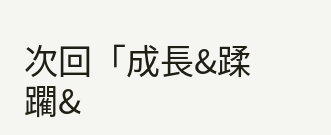次回「成長&蹂躙&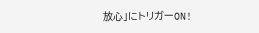放心」にトリガーON!